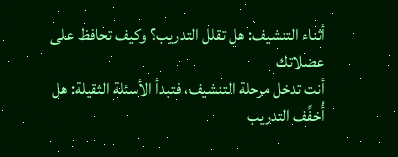أثناء التنشيف: هل تقلل التدريب؟ وكيف تحافظ على عضلاتك
أنت تدخل مرحلة التنشيف، فتبدأ الأسئلة الثقيلة: هل أُخفِّف التدريب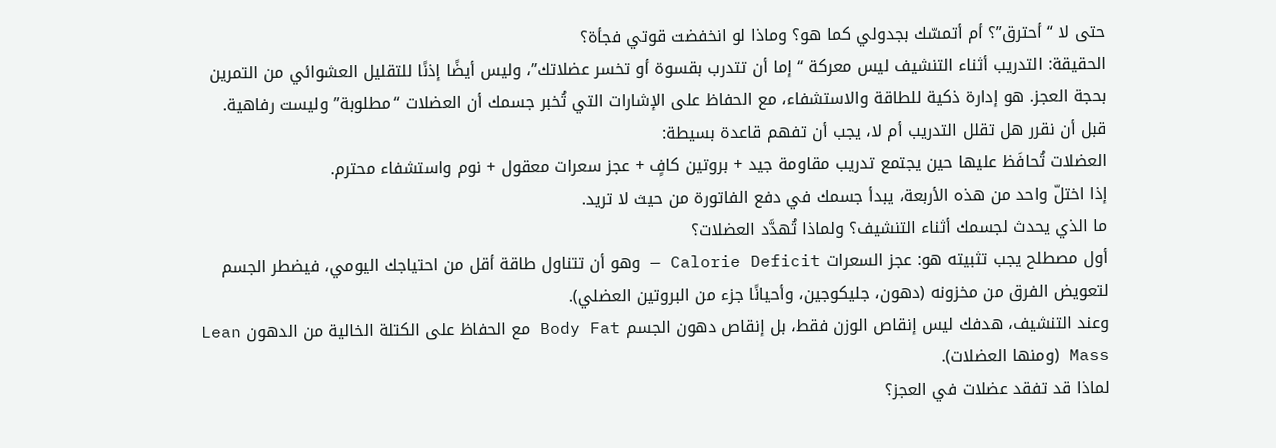حتى لا “أحترق”؟ أم أتمسّك بجدولي كما هو؟ وماذا لو انخفضت قوتي فجأة؟
الحقيقة: التدريب أثناء التنشيف ليس معركة “إما أن تتدرب بقسوة أو تخسر عضلاتك”، وليس أيضًا إذنًا للتقليل العشوائي من التمرين بحجة العجز. هو إدارة ذكية للطاقة والاستشفاء، مع الحفاظ على الإشارات التي تُخبر جسمك أن العضلات “مطلوبة” وليست رفاهية.
قبل أن نقرر هل تقلل التدريب أم لا، يجب أن تفهم قاعدة بسيطة:
العضلات تُحافَظ عليها حين يجتمع تدريب مقاومة جيد + بروتين كافٍ + عجز سعرات معقول + نوم واستشفاء محترم.
إذا اختلّ واحد من هذه الأربعة، يبدأ جسمك في دفع الفاتورة من حيث لا تريد.
ما الذي يحدث لجسمك أثناء التنشيف؟ ولماذا تُهدَّد العضلات؟
أول مصطلح يجب تثبيته هو: عجز السعرات Calorie Deficit — وهو أن تتناول طاقة أقل من احتياجك اليومي، فيضطر الجسم لتعويض الفرق من مخزونه (دهون، جليكوجين، وأحيانًا جزء من البروتين العضلي).
وعند التنشيف، هدفك ليس إنقاص الوزن فقط، بل إنقاص دهون الجسم Body Fat مع الحفاظ على الكتلة الخالية من الدهون Lean Mass (ومنها العضلات).
لماذا قد تفقد عضلات في العجز؟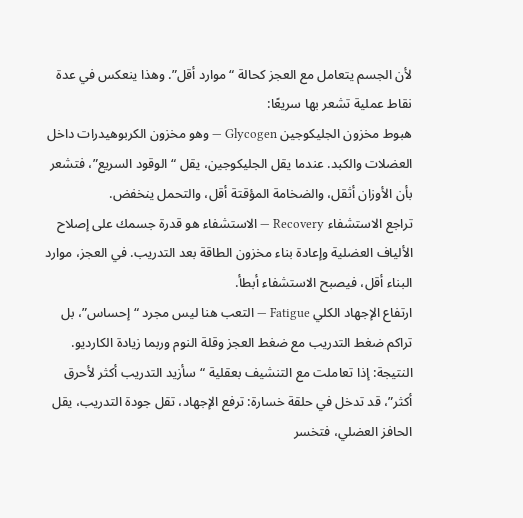لأن الجسم يتعامل مع العجز كحالة “موارد أقل”. وهذا ينعكس في عدة نقاط عملية تشعر بها سريعًا:
هبوط مخزون الجليكوجين Glycogen — وهو مخزون الكربوهيدرات داخل العضلات والكبد. عندما يقل الجليكوجين، يقل “الوقود السريع”، فتشعر بأن الأوزان أثقل، والضخامة المؤقتة أقل، والتحمل ينخفض.
تراجع الاستشفاء Recovery — الاستشفاء هو قدرة جسمك على إصلاح الألياف العضلية وإعادة بناء مخزون الطاقة بعد التدريب. في العجز، موارد البناء أقل، فيصبح الاستشفاء أبطأ.
ارتفاع الإجهاد الكلي Fatigue — التعب هنا ليس مجرد “إحساس”، بل تراكم ضغط التدريب مع ضغط العجز وقلة النوم وربما زيادة الكارديو.
النتيجة: إذا تعاملت مع التنشيف بعقلية “سأزيد التدريب أكثر لأحرق أكثر”، قد تدخل في حلقة خسارة: ترفع الإجهاد، تقل جودة التدريب، يقل الحافز العضلي، فتخسر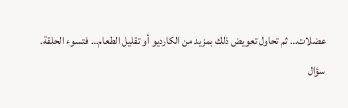عضلات… ثم تحاول تعويض ذلك بمزيد من الكارديو أو تقليل الطعام… فتسوء الحلقة.
سؤال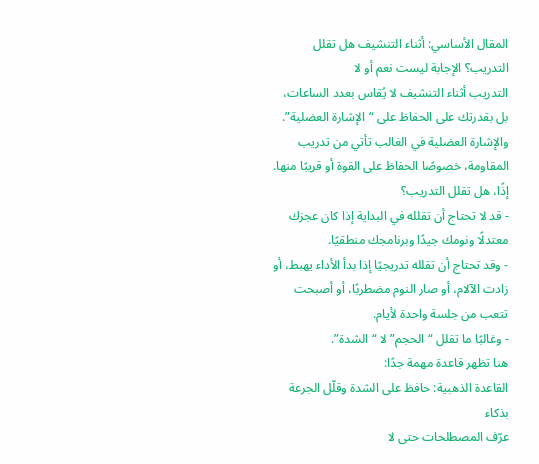المقال الأساسي: أثناء التنشيف هل تقلل التدريب؟ الإجابة ليست نعم أو لا
التدريب أثناء التنشيف لا يُقاس بعدد الساعات، بل بقدرتك على الحفاظ على “الإشارة العضلية”. والإشارة العضلية في الغالب تأتي من تدريب المقاومة، خصوصًا الحفاظ على القوة أو قريبًا منها.
إذًا، هل تقلل التدريب؟
- قد لا تحتاج أن تقلله في البداية إذا كان عجزك معتدلًا ونومك جيدًا وبرنامجك منطقيًا.
- وقد تحتاج أن تقلله تدريجيًا إذا بدأ الأداء يهبط، أو زادت الآلام، أو صار النوم مضطربًا، أو أصبحت تتعب من جلسة واحدة لأيام.
- وغالبًا ما تقلل “الحجم” لا “الشدة”.
هنا تظهر قاعدة مهمة جدًا:
القاعدة الذهبية: حافظ على الشدة وقلّل الجرعة بذكاء
عرّف المصطلحات حتى لا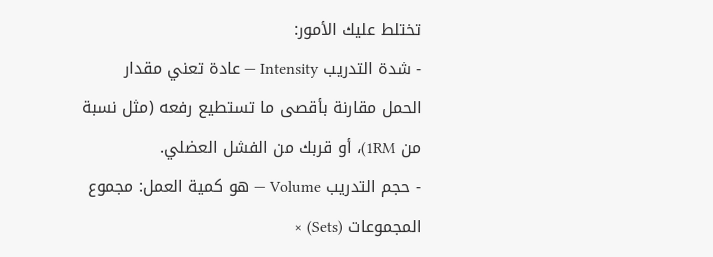تختلط عليك الأمور:
- شدة التدريب Intensity — عادة تعني مقدار الحمل مقارنة بأقصى ما تستطيع رفعه (مثل نسبة من 1RM)، أو قربك من الفشل العضلي.
- حجم التدريب Volume — هو كمية العمل: مجموع المجموعات (Sets) ×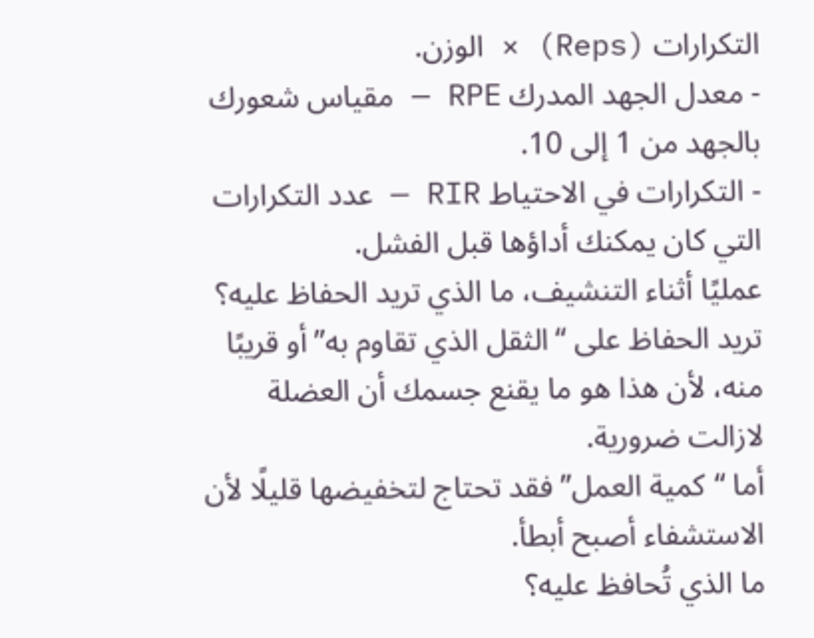التكرارات (Reps) × الوزن.
- معدل الجهد المدرك RPE — مقياس شعورك بالجهد من 1 إلى 10.
- التكرارات في الاحتياط RIR — عدد التكرارات التي كان يمكنك أداؤها قبل الفشل.
عمليًا أثناء التنشيف، ما الذي تريد الحفاظ عليه؟
تريد الحفاظ على “الثقل الذي تقاوم به” أو قريبًا منه، لأن هذا هو ما يقنع جسمك أن العضلة لازالت ضرورية.
أما “كمية العمل” فقد تحتاج لتخفيضها قليلًا لأن الاستشفاء أصبح أبطأ.
ما الذي تُحافظ عليه؟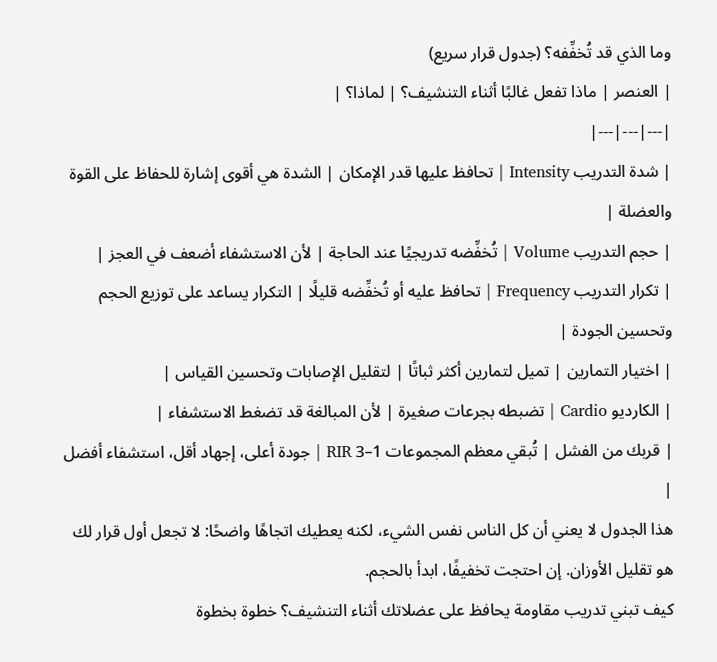وما الذي قد تُخفِّفه؟ (جدول قرار سريع)
| العنصر | ماذا تفعل غالبًا أثناء التنشيف؟ | لماذا؟ |
|---|---|---|
| شدة التدريب Intensity | تحافظ عليها قدر الإمكان | الشدة هي أقوى إشارة للحفاظ على القوة والعضلة |
| حجم التدريب Volume | تُخفِّضه تدريجيًا عند الحاجة | لأن الاستشفاء أضعف في العجز |
| تكرار التدريب Frequency | تحافظ عليه أو تُخفِّضه قليلًا | التكرار يساعد على توزيع الحجم وتحسين الجودة |
| اختيار التمارين | تميل لتمارين أكثر ثباتًا | لتقليل الإصابات وتحسين القياس |
| الكارديو Cardio | تضبطه بجرعات صغيرة | لأن المبالغة قد تضغط الاستشفاء |
| قربك من الفشل | تُبقي معظم المجموعات 1–3 RIR | جودة أعلى، إجهاد أقل، استشفاء أفضل |
هذا الجدول لا يعني أن كل الناس نفس الشيء، لكنه يعطيك اتجاهًا واضحًا: لا تجعل أول قرار لك هو تقليل الأوزان. إن احتجت تخفيفًا، ابدأ بالحجم.
كيف تبني تدريب مقاومة يحافظ على عضلاتك أثناء التنشيف؟ خطوة بخطوة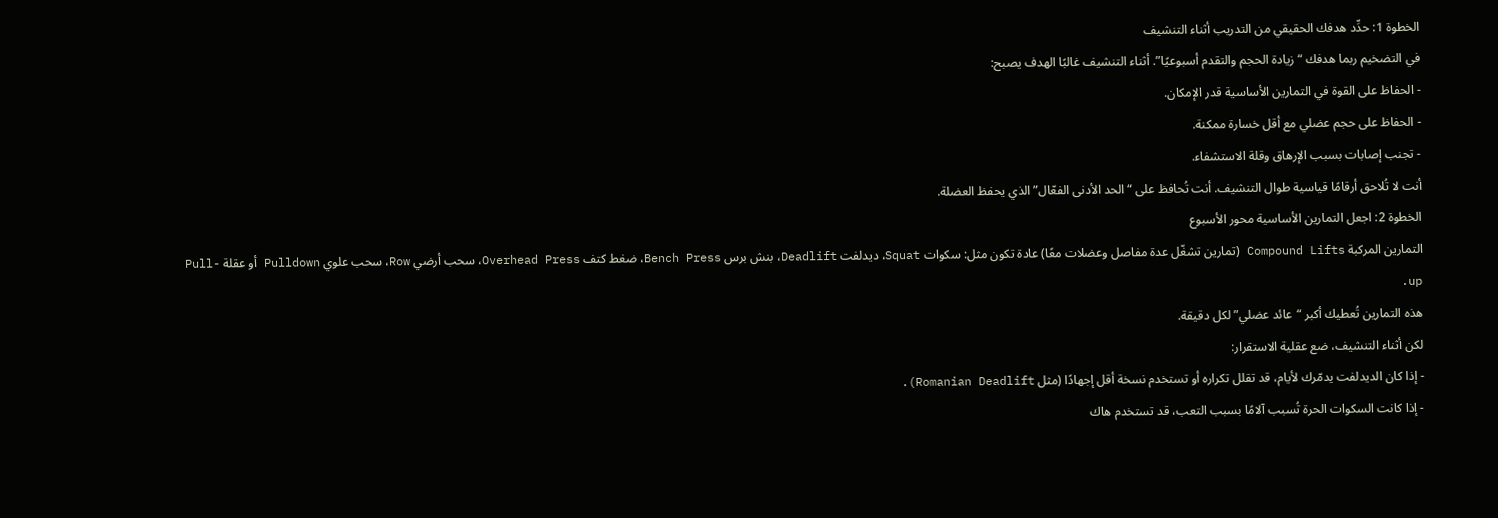الخطوة 1: حدِّد هدفك الحقيقي من التدريب أثناء التنشيف
في التضخيم ربما هدفك “زيادة الحجم والتقدم أسبوعيًا”. أثناء التنشيف غالبًا الهدف يصبح:
- الحفاظ على القوة في التمارين الأساسية قدر الإمكان.
- الحفاظ على حجم عضلي مع أقل خسارة ممكنة.
- تجنب إصابات بسبب الإرهاق وقلة الاستشفاء.
أنت لا تُلاحق أرقامًا قياسية طوال التنشيف. أنت تُحافظ على “الحد الأدنى الفعّال” الذي يحفظ العضلة.
الخطوة 2: اجعل التمارين الأساسية محور الأسبوع
التمارين المركبة Compound Lifts (تمارين تشغّل عدة مفاصل وعضلات معًا) عادة تكون مثل: سكوات Squat، ديدلفت Deadlift، بنش برس Bench Press، ضغط كتف Overhead Press، سحب أرضي Row، سحب علوي Pulldown أو عقلة Pull-up.
هذه التمارين تُعطيك أكبر “عائد عضلي” لكل دقيقة.
لكن أثناء التنشيف، ضع عقلية الاستقرار:
- إذا كان الديدلفت يدمّرك لأيام، قد تقلل تكراره أو تستخدم نسخة أقل إجهادًا (مثل Romanian Deadlift).
- إذا كانت السكوات الحرة تُسبب آلامًا بسبب التعب، قد تستخدم هاك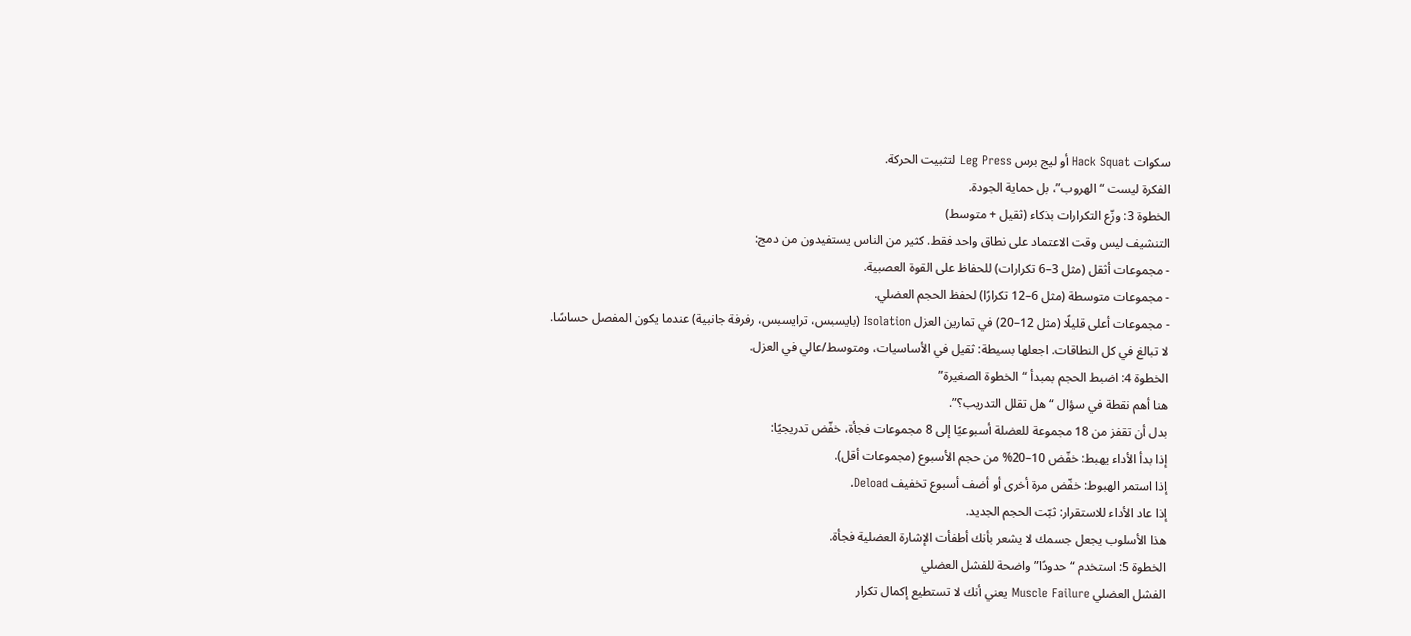سكوات Hack Squat أو ليج برس Leg Press لتثبيت الحركة.
الفكرة ليست “الهروب”، بل حماية الجودة.
الخطوة 3: وزّع التكرارات بذكاء (ثقيل + متوسط)
التنشيف ليس وقت الاعتماد على نطاق واحد فقط. كثير من الناس يستفيدون من دمج:
- مجموعات أثقل (مثل 3–6 تكرارات) للحفاظ على القوة العصبية.
- مجموعات متوسطة (مثل 6–12 تكرارًا) لحفظ الحجم العضلي.
- مجموعات أعلى قليلًا (مثل 12–20) في تمارين العزل Isolation (بايسبس، ترايسبس، رفرفة جانبية) عندما يكون المفصل حساسًا.
لا تبالغ في كل النطاقات. اجعلها بسيطة: ثقيل في الأساسيات، ومتوسط/عالي في العزل.
الخطوة 4: اضبط الحجم بمبدأ “الخطوة الصغيرة”
هنا أهم نقطة في سؤال “هل تقلل التدريب؟”.
بدل أن تقفز من 18 مجموعة للعضلة أسبوعيًا إلى 8 مجموعات فجأة، خفّض تدريجيًا:
إذا بدأ الأداء يهبط: خفّض 10–20% من حجم الأسبوع (مجموعات أقل).
إذا استمر الهبوط: خفّض مرة أخرى أو أضف أسبوع تخفيف Deload.
إذا عاد الأداء للاستقرار: ثبّت الحجم الجديد.
هذا الأسلوب يجعل جسمك لا يشعر بأنك أطفأت الإشارة العضلية فجأة.
الخطوة 5: استخدم “حدودًا” واضحة للفشل العضلي
الفشل العضلي Muscle Failure يعني أنك لا تستطيع إكمال تكرار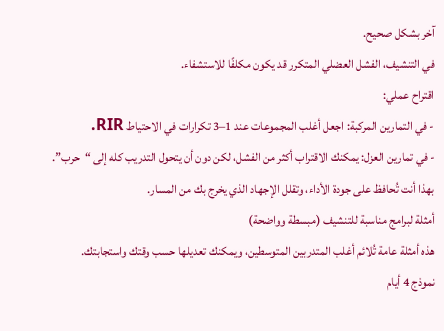آخر بشكل صحيح.
في التنشيف، الفشل العضلي المتكرر قد يكون مكلفًا للاستشفاء.
اقتراح عملي:
- في التمارين المركبة: اجعل أغلب المجموعات عند 1–3 تكرارات في الاحتياط RIR.
- في تمارين العزل: يمكنك الاقتراب أكثر من الفشل، لكن دون أن يتحول التدريب كله إلى “حرب”.
بهذا أنت تُحافظ على جودة الأداء، وتقلل الإجهاد الذي يخرج بك من المسار.
أمثلة لبرامج مناسبة للتنشيف (مبسطة وواضحة)
هذه أمثلة عامة تُلائم أغلب المتدربين المتوسطين، ويمكنك تعديلها حسب وقتك واستجابتك.
نموذج 4 أيام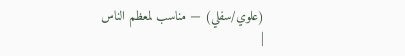(علوي/سفلي) — مناسب لمعظم الناس
|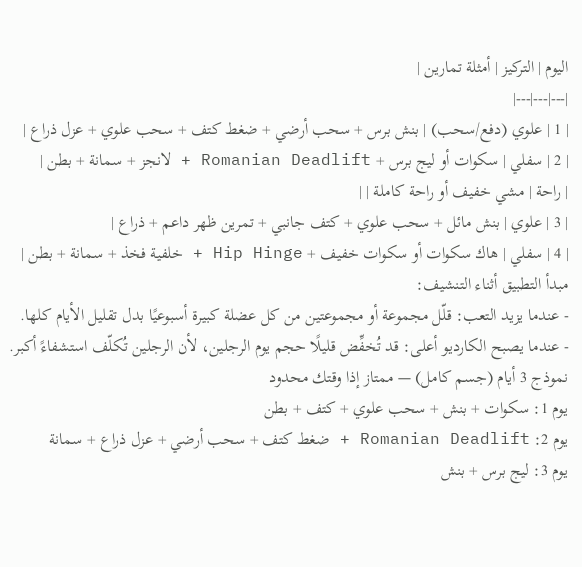اليوم | التركيز | أمثلة تمارين |
|---|---|---|
| 1 | علوي (دفع/سحب) | بنش برس + سحب أرضي + ضغط كتف + سحب علوي + عزل ذراع |
| 2 | سفلي | سكوات أو ليج برس + Romanian Deadlift + لانجز + سمانة + بطن |
| راحة | مشي خفيف أو راحة كاملة | |
| 3 | علوي | بنش مائل + سحب علوي + كتف جانبي + تمرين ظهر داعم + ذراع |
| 4 | سفلي | هاك سكوات أو سكوات خفيف + Hip Hinge + خلفية فخذ + سمانة + بطن |
مبدأ التطبيق أثناء التنشيف:
- عندما يزيد التعب: قلّل مجموعة أو مجموعتين من كل عضلة كبيرة أسبوعيًا بدل تقليل الأيام كلها.
- عندما يصبح الكارديو أعلى: قد تُخفِّض قليلًا حجم يوم الرجلين، لأن الرجلين تُكلّف استشفاءً أكبر.
نموذج 3 أيام (جسم كامل) — ممتاز إذا وقتك محدود
يوم 1: سكوات + بنش + سحب علوي + كتف + بطن
يوم 2: Romanian Deadlift + ضغط كتف + سحب أرضي + عزل ذراع + سمانة
يوم 3: ليج برس + بنش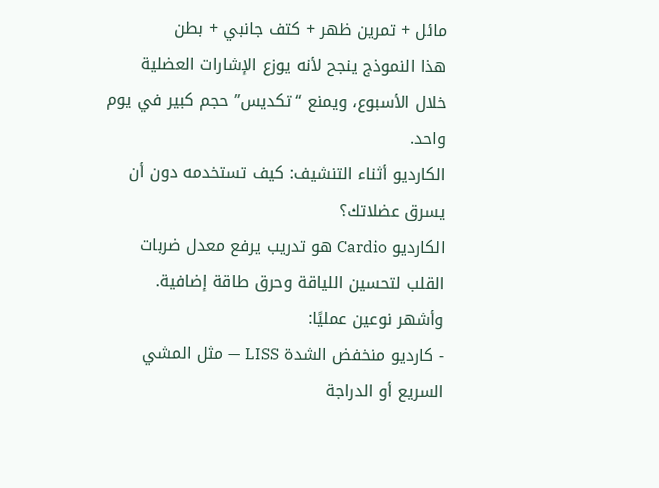مائل + تمرين ظهر + كتف جانبي + بطن
هذا النموذج ينجح لأنه يوزع الإشارات العضلية خلال الأسبوع، ويمنع “تكديس” حجم كبير في يوم واحد.
الكارديو أثناء التنشيف: كيف تستخدمه دون أن يسرق عضلاتك؟
الكارديو Cardio هو تدريب يرفع معدل ضربات القلب لتحسين اللياقة وحرق طاقة إضافية.
وأشهر نوعين عمليًا:
- كارديو منخفض الشدة LISS — مثل المشي السريع أو الدراجة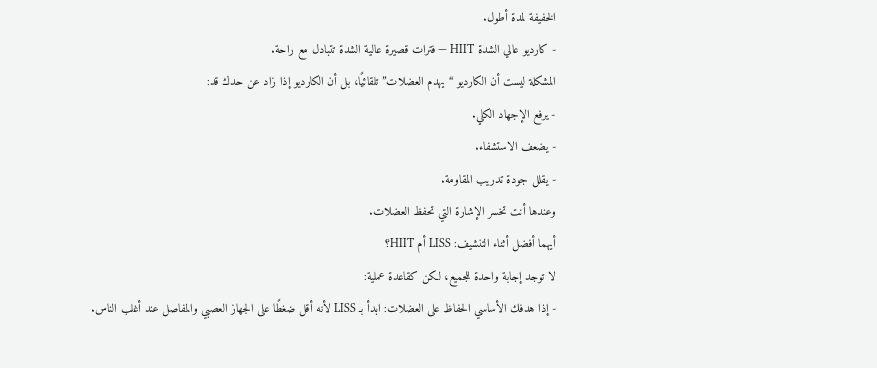الخفيفة لمدة أطول.
- كارديو عالي الشدة HIIT — فترات قصيرة عالية الشدة تتبادل مع راحة.
المشكلة ليست أن الكارديو “يهدم العضلات” تلقائيًا، بل أن الكارديو إذا زاد عن حدك قد:
- يرفع الإجهاد الكلي.
- يضعف الاستشفاء.
- يقلل جودة تدريب المقاومة.
وعندها أنت تخسر الإشارة التي تحفظ العضلات.
أيهما أفضل أثناء التنشيف: LISS أم HIIT؟
لا توجد إجابة واحدة للجميع، لكن كقاعدة عملية:
- إذا هدفك الأساسي الحفاظ على العضلات: ابدأ بـ LISS لأنه أقل ضغطًا على الجهاز العصبي والمفاصل عند أغلب الناس.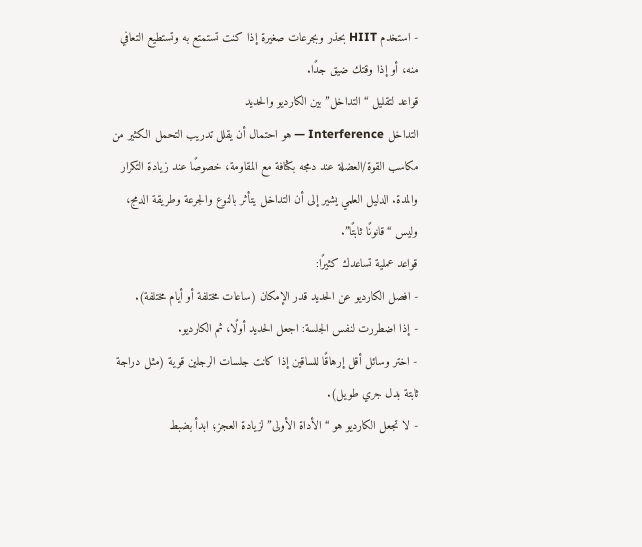- استخدم HIIT بحذر وبجرعات صغيرة إذا كنت تستمتع به وتستطيع التعافي منه، أو إذا وقتك ضيق جدًا.
قواعد لتقليل “التداخل” بين الكارديو والحديد
التداخل Interference — هو احتمال أن يقلل تدريب التحمل الكثير من مكاسب القوة/العضلة عند دمجه بكثافة مع المقاومة، خصوصًا عند زيادة التكرار والمدة. الدليل العلمي يشير إلى أن التداخل يتأثر بالنوع والجرعة وطريقة الدمج، وليس “قانونًا ثابتًا”.
قواعد عملية تساعدك كثيرًا:
- افصل الكارديو عن الحديد قدر الإمكان (ساعات مختلفة أو أيام مختلفة).
- إذا اضطررت لنفس الجلسة: اجعل الحديد أولًا، ثم الكارديو.
- اختر وسائل أقل إرهاقًا للساقين إذا كانت جلسات الرجلين قوية (مثل دراجة ثابتة بدل جري طويل).
- لا تجعل الكارديو هو “الأداة الأولى” لزيادة العجز؛ ابدأ بضبط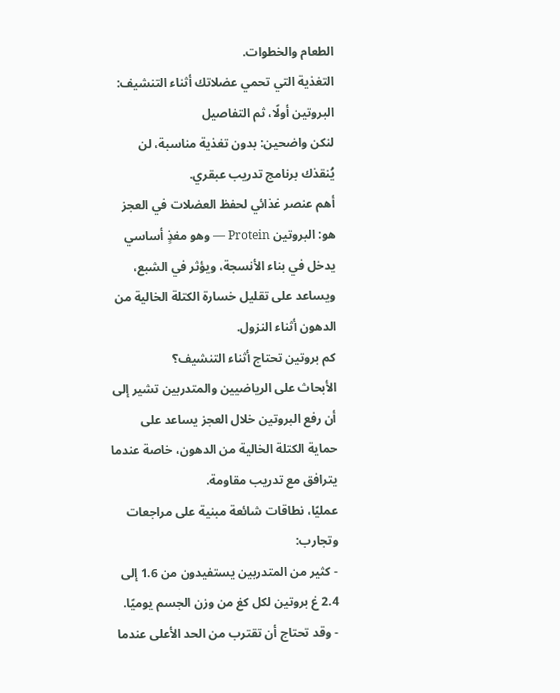الطعام والخطوات.
التغذية التي تحمي عضلاتك أثناء التنشيف: البروتين أولًا، ثم التفاصيل
لنكن واضحين: بدون تغذية مناسبة، لن يُنقذك برنامج تدريب عبقري.
أهم عنصر غذائي لحفظ العضلات في العجز هو: البروتين Protein — وهو مغذٍ أساسي يدخل في بناء الأنسجة، ويؤثر في الشبع، ويساعد على تقليل خسارة الكتلة الخالية من الدهون أثناء النزول.
كم بروتين تحتاج أثناء التنشيف؟
الأبحاث على الرياضيين والمتدربين تشير إلى أن رفع البروتين خلال العجز يساعد على حماية الكتلة الخالية من الدهون، خاصة عندما يترافق مع تدريب مقاومة.
عمليًا، نطاقات شائعة مبنية على مراجعات وتجارب:
- كثير من المتدربين يستفيدون من 1.6 إلى 2.4 غ بروتين لكل كغ من وزن الجسم يوميًا.
- وقد تحتاج أن تقترب من الحد الأعلى عندما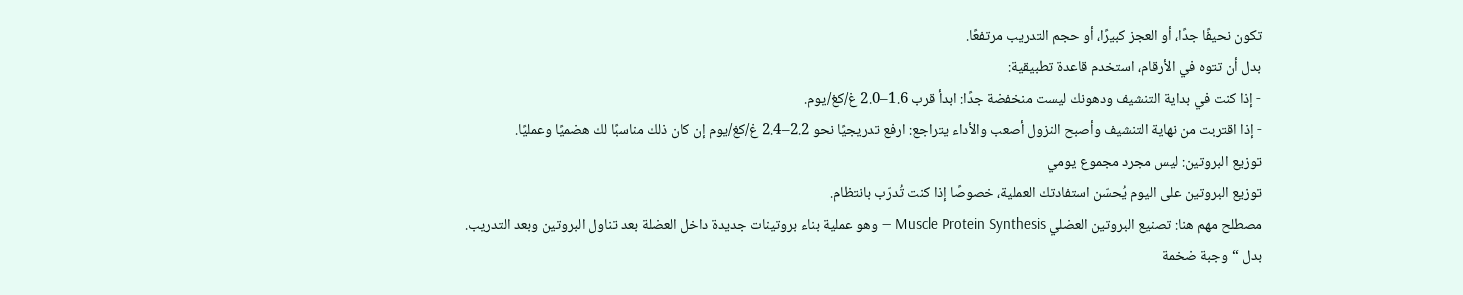تكون نحيفًا جدًا، أو العجز كبيرًا، أو حجم التدريب مرتفعًا.
بدل أن تتوه في الأرقام، استخدم قاعدة تطبيقية:
- إذا كنت في بداية التنشيف ودهونك ليست منخفضة جدًا: ابدأ قرب 1.6–2.0 غ/كغ/يوم.
- إذا اقتربت من نهاية التنشيف وأصبح النزول أصعب والأداء يتراجع: ارفع تدريجيًا نحو 2.2–2.4 غ/كغ/يوم إن كان ذلك مناسبًا لك هضميًا وعمليًا.
توزيع البروتين: ليس مجرد مجموع يومي
توزيع البروتين على اليوم يُحسّن استفادتك العملية، خصوصًا إذا كنت تُدرّب بانتظام.
مصطلح مهم هنا: تصنيع البروتين العضلي Muscle Protein Synthesis — وهو عملية بناء بروتينات جديدة داخل العضلة بعد تناول البروتين وبعد التدريب.
بدل “وجبة ضخمة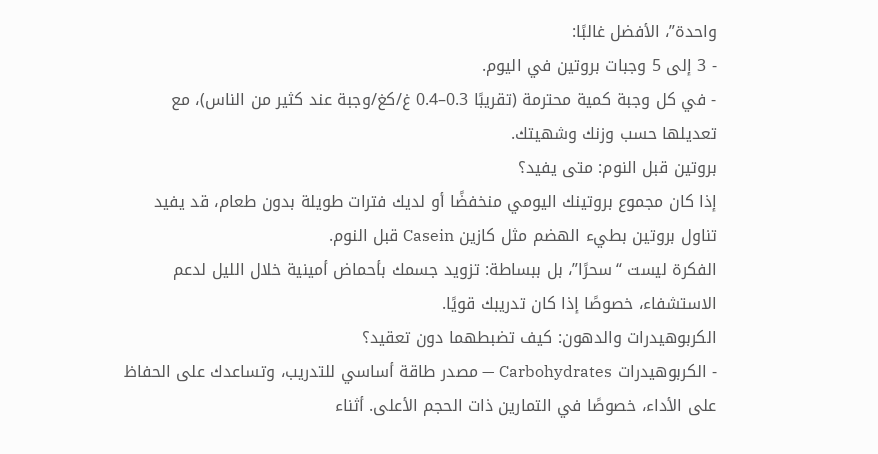واحدة”، الأفضل غالبًا:
- 3 إلى 5 وجبات بروتين في اليوم.
- في كل وجبة كمية محترمة (تقريبًا 0.3–0.4 غ/كغ/وجبة عند كثير من الناس)، مع تعديلها حسب وزنك وشهيتك.
بروتين قبل النوم: متى يفيد؟
إذا كان مجموع بروتينك اليومي منخفضًا أو لديك فترات طويلة بدون طعام، قد يفيد تناول بروتين بطيء الهضم مثل كازين Casein قبل النوم.
الفكرة ليست “سحرًا”، بل ببساطة: تزويد جسمك بأحماض أمينية خلال الليل لدعم الاستشفاء، خصوصًا إذا كان تدريبك قويًا.
الكربوهيدرات والدهون: كيف تضبطهما دون تعقيد؟
- الكربوهيدرات Carbohydrates — مصدر طاقة أساسي للتدريب، وتساعدك على الحفاظ على الأداء، خصوصًا في التمارين ذات الحجم الأعلى. أثناء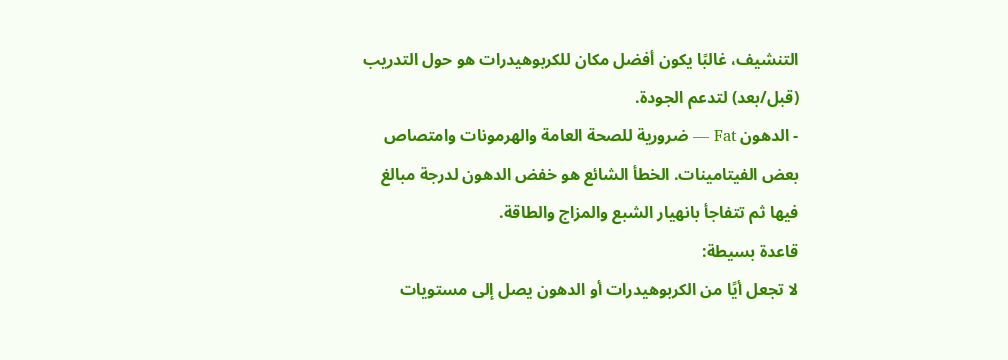التنشيف، غالبًا يكون أفضل مكان للكربوهيدرات هو حول التدريب (قبل/بعد) لتدعم الجودة.
- الدهون Fat — ضرورية للصحة العامة والهرمونات وامتصاص بعض الفيتامينات. الخطأ الشائع هو خفض الدهون لدرجة مبالغ فيها ثم تتفاجأ بانهيار الشبع والمزاج والطاقة.
قاعدة بسيطة:
لا تجعل أيًا من الكربوهيدرات أو الدهون يصل إلى مستويات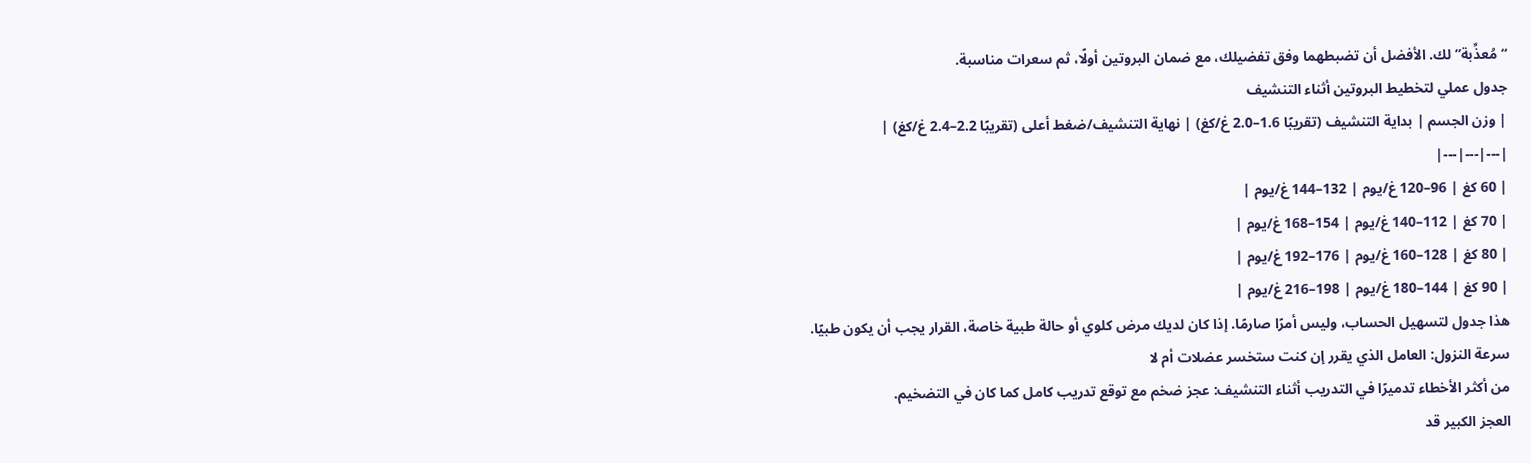“مُعذِّبة” لك. الأفضل أن تضبطهما وفق تفضيلك، مع ضمان البروتين أولًا، ثم سعرات مناسبة.
جدول عملي لتخطيط البروتين أثناء التنشيف
| وزن الجسم | بداية التنشيف (تقريبًا 1.6–2.0 غ/كغ) | نهاية التنشيف/ضغط أعلى (تقريبًا 2.2–2.4 غ/كغ) |
|---|---|---|
| 60 كغ | 96–120 غ/يوم | 132–144 غ/يوم |
| 70 كغ | 112–140 غ/يوم | 154–168 غ/يوم |
| 80 كغ | 128–160 غ/يوم | 176–192 غ/يوم |
| 90 كغ | 144–180 غ/يوم | 198–216 غ/يوم |
هذا جدول لتسهيل الحساب، وليس أمرًا صارمًا. إذا كان لديك مرض كلوي أو حالة طبية خاصة، القرار يجب أن يكون طبيًا.
سرعة النزول: العامل الذي يقرر إن كنت ستخسر عضلات أم لا
من أكثر الأخطاء تدميرًا في التدريب أثناء التنشيف: عجز ضخم مع توقع تدريب كامل كما كان في التضخيم.
العجز الكبير قد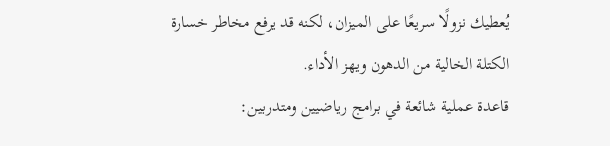يُعطيك نزولًا سريعًا على الميزان، لكنه قد يرفع مخاطر خسارة الكتلة الخالية من الدهون ويهز الأداء.
قاعدة عملية شائعة في برامج رياضيين ومتدربين: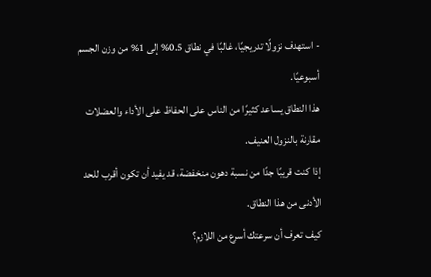- استهدف نزولًا تدريجيًا، غالبًا في نطاق 0.5% إلى 1% من وزن الجسم أسبوعيًا.
هذا النطاق يساعد كثيرًا من الناس على الحفاظ على الأداء والعضلات مقارنة بالنزول العنيف.
إذا كنت قريبًا جدًا من نسبة دهون منخفضة، قد يفيد أن تكون أقرب للحد الأدنى من هذا النطاق.
كيف تعرف أن سرعتك أسرع من اللازم؟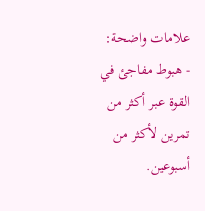علامات واضحة:
- هبوط مفاجئ في القوة عبر أكثر من تمرين لأكثر من أسبوعين.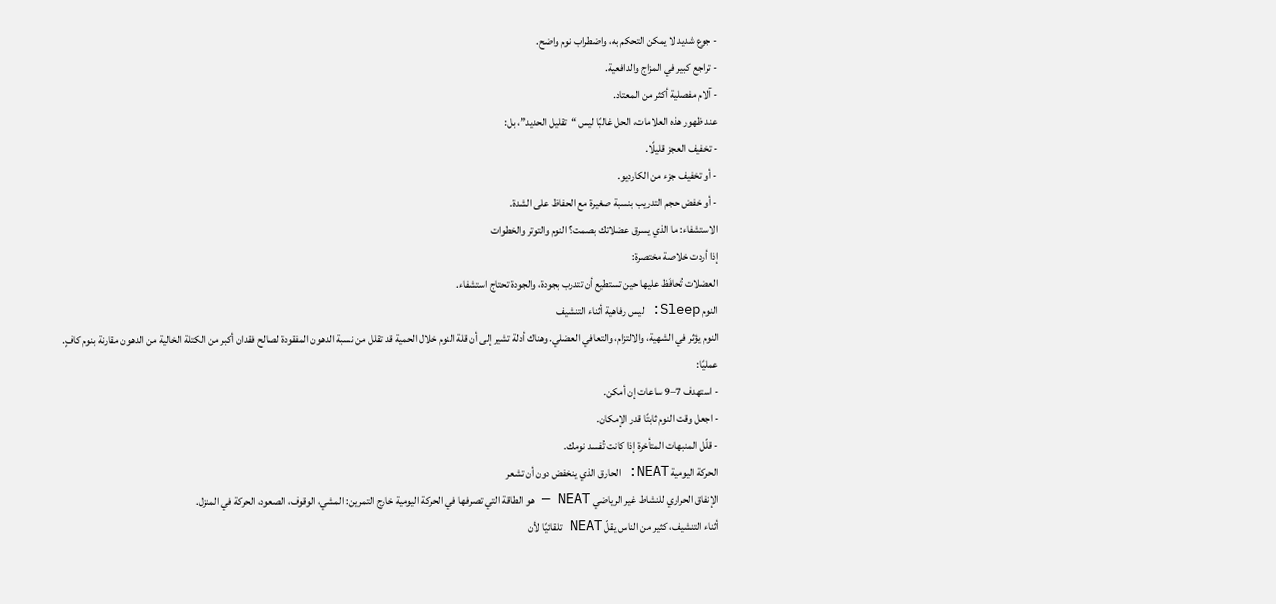- جوع شديد لا يمكن التحكم به، واضطراب نوم واضح.
- تراجع كبير في المزاج والدافعية.
- آلام مفصلية أكثر من المعتاد.
عند ظهور هذه العلامات، الحل غالبًا ليس “تقليل الحديد”، بل:
- تخفيف العجز قليلًا.
- أو تخفيف جزء من الكارديو.
- أو خفض حجم التدريب بنسبة صغيرة مع الحفاظ على الشدة.
الاستشفاء: ما الذي يسرق عضلاتك بصمت؟ النوم والتوتر والخطوات
إذا أردت خلاصة مختصرة:
العضلات تُحافَظ عليها حين تستطيع أن تتدرب بجودة، والجودة تحتاج استشفاء.
النوم Sleep: ليس رفاهية أثناء التنشيف
النوم يؤثر في الشهية، والالتزام، والتعافي العضلي. وهناك أدلة تشير إلى أن قلة النوم خلال الحمية قد تقلل من نسبة الدهون المفقودة لصالح فقدان أكبر من الكتلة الخالية من الدهون مقارنة بنوم كافٍ.
عمليًا:
- استهدف 7–9 ساعات إن أمكن.
- اجعل وقت النوم ثابتًا قدر الإمكان.
- قلّل المنبهات المتأخرة إذا كانت تُفسد نومك.
الحركة اليومية NEAT: الحارق الذي ينخفض دون أن تشعر
الإنفاق الحراري للنشاط غير الرياضي NEAT — هو الطاقة التي تصرفها في الحركة اليومية خارج التمرين: المشي، الوقوف، الصعود، الحركة في المنزل.
أثناء التنشيف، كثير من الناس يقلّ NEAT تلقائيًا لأن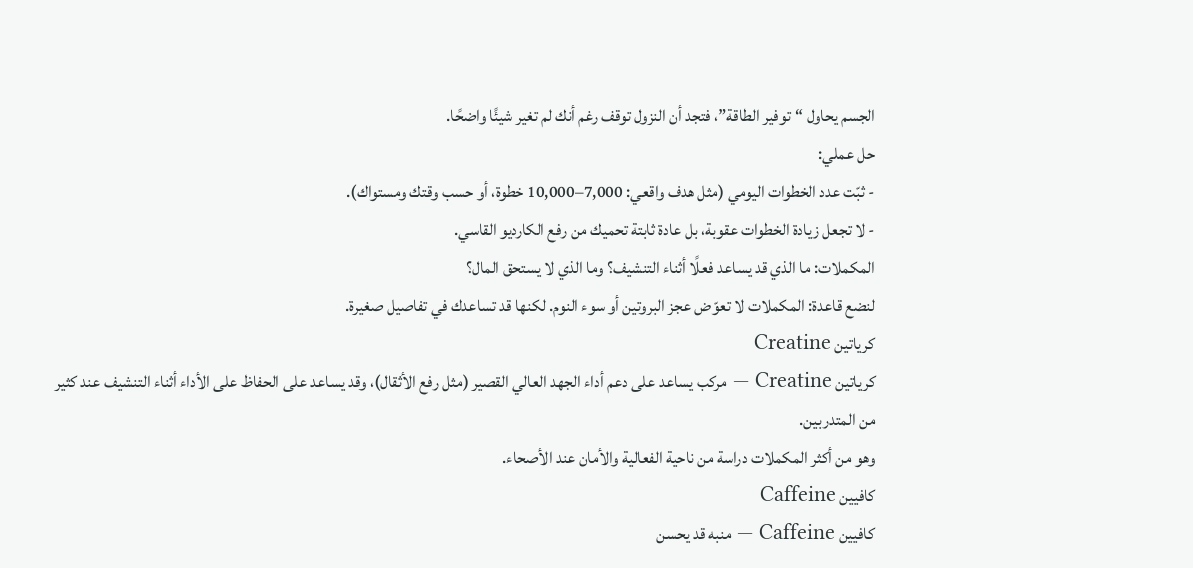الجسم يحاول “توفير الطاقة”، فتجد أن النزول توقف رغم أنك لم تغير شيئًا واضحًا.
حل عملي:
- ثبّت عدد الخطوات اليومي (مثل هدف واقعي: 7,000–10,000 خطوة، أو حسب وقتك ومستواك).
- لا تجعل زيادة الخطوات عقوبة، بل عادة ثابتة تحميك من رفع الكارديو القاسي.
المكملات: ما الذي قد يساعد فعلًا أثناء التنشيف؟ وما الذي لا يستحق المال؟
لنضع قاعدة: المكملات لا تعوّض عجز البروتين أو سوء النوم. لكنها قد تساعدك في تفاصيل صغيرة.
كرياتين Creatine
كرياتين Creatine — مركب يساعد على دعم أداء الجهد العالي القصير (مثل رفع الأثقال)، وقد يساعد على الحفاظ على الأداء أثناء التنشيف عند كثير من المتدربين.
وهو من أكثر المكملات دراسة من ناحية الفعالية والأمان عند الأصحاء.
كافيين Caffeine
كافيين Caffeine — منبه قد يحسن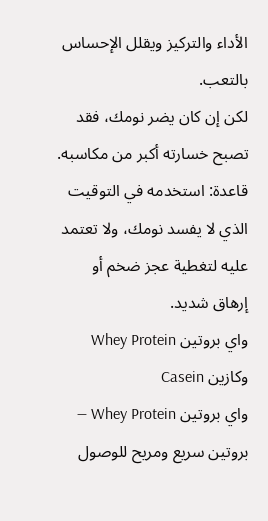الأداء والتركيز ويقلل الإحساس بالتعب.
لكن إن كان يضر نومك، فقد تصبح خسارته أكبر من مكاسبه.
قاعدة: استخدمه في التوقيت الذي لا يفسد نومك، ولا تعتمد عليه لتغطية عجز ضخم أو إرهاق شديد.
واي بروتين Whey Protein وكازين Casein
واي بروتين Whey Protein — بروتين سريع ومريح للوصول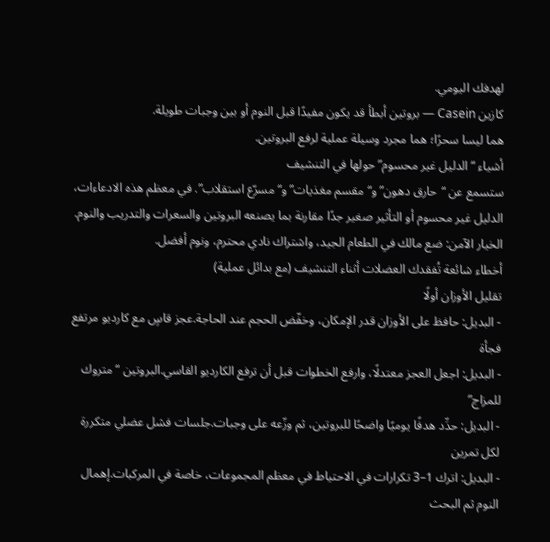لهدفك اليومي.
كازين Casein — بروتين أبطأ قد يكون مفيدًا قبل النوم أو بين وجبات طويلة.
هما ليسا سحرًا؛ هما مجرد وسيلة عملية لرفع البروتين.
أشياء “الدليل غير محسوم” حولها في التنشيف
ستسمع عن “حارق دهون” و“مقسم مغذيات” و“مسرّع استقلاب”. في معظم هذه الادعاءات، الدليل غير محسوم أو التأثير صغير جدًا مقارنة بما يصنعه البروتين والسعرات والتدريب والنوم.
الخيار الآمن: ضع مالك في الطعام الجيد، واشتراك نادي محترم، ونوم أفضل.
أخطاء شائعة تُفقدك العضلات أثناء التنشيف (مع بدائل عملية)
تقليل الأوزان أولًا
- البديل: حافظ على الأوزان قدر الإمكان، وخفّض الحجم عند الحاجة.عجز قاسٍ مع كارديو مرتفع فجأة
- البديل: اجعل العجز معتدلًا، وارفع الخطوات قبل أن ترفع الكارديو القاسي.البروتين “متروك للمزاج”
- البديل: حدِّد هدفًا يوميًا واضحًا للبروتين، ثم وزّعه على وجبات.جلسات فشل عضلي متكررة لكل تمرين
- البديل: اترك 1–3 تكرارات في الاحتياط في معظم المجموعات، خاصة في المركبات.إهمال النوم ثم البحث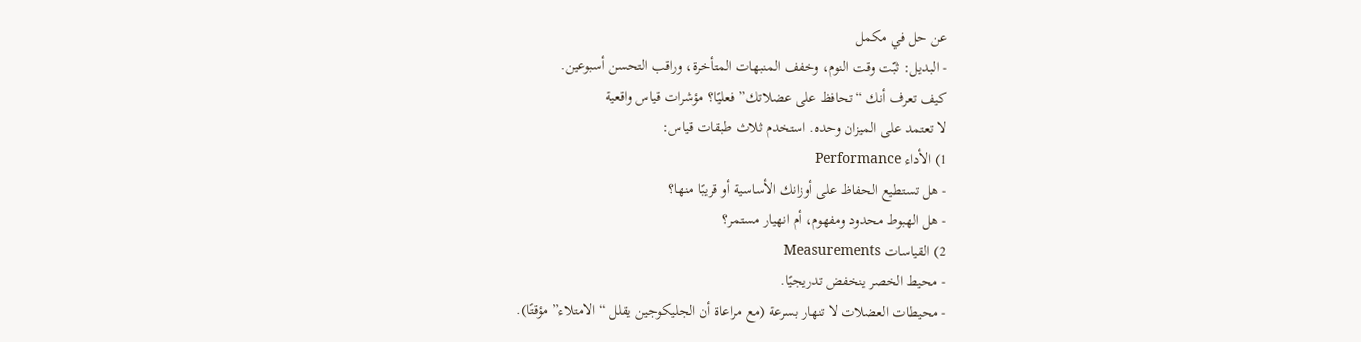عن حل في مكمل
- البديل: ثبّت وقت النوم، وخفف المنبهات المتأخرة، وراقب التحسن أسبوعين.
كيف تعرف أنك “تحافظ على عضلاتك” فعليًا؟ مؤشرات قياس واقعية
لا تعتمد على الميزان وحده. استخدم ثلاث طبقات قياس:
1) الأداء Performance
- هل تستطيع الحفاظ على أوزانك الأساسية أو قريبًا منها؟
- هل الهبوط محدود ومفهوم، أم انهيار مستمر؟
2) القياسات Measurements
- محيط الخصر ينخفض تدريجيًا.
- محيطات العضلات لا تنهار بسرعة (مع مراعاة أن الجليكوجين يقلل “الامتلاء” مؤقتًا).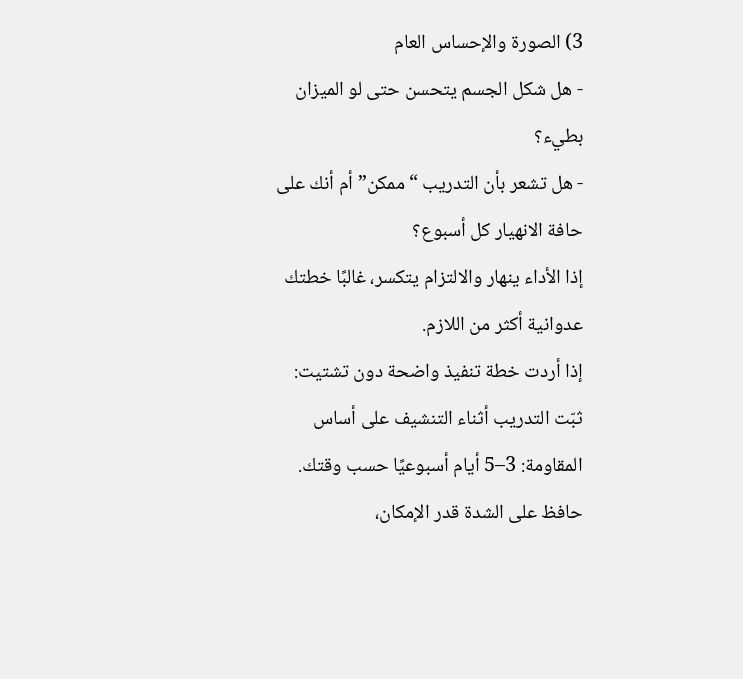3) الصورة والإحساس العام
- هل شكل الجسم يتحسن حتى لو الميزان بطيء؟
- هل تشعر بأن التدريب “ممكن” أم أنك على حافة الانهيار كل أسبوع؟
إذا الأداء ينهار والالتزام يتكسر، غالبًا خطتك عدوانية أكثر من اللازم.
إذا أردت خطة تنفيذ واضحة دون تشتيت:
ثبّت التدريب أثناء التنشيف على أساس المقاومة: 3–5 أيام أسبوعيًا حسب وقتك.
حافظ على الشدة قدر الإمكان،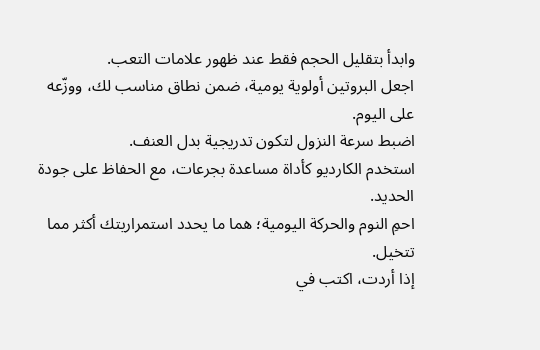وابدأ بتقليل الحجم فقط عند ظهور علامات التعب.
اجعل البروتين أولوية يومية، ضمن نطاق مناسب لك، ووزّعه على اليوم.
اضبط سرعة النزول لتكون تدريجية بدل العنف.
استخدم الكارديو كأداة مساعدة بجرعات، مع الحفاظ على جودة الحديد.
احمِ النوم والحركة اليومية؛ هما ما يحدد استمراريتك أكثر مما تتخيل.
إذا أردت، اكتب في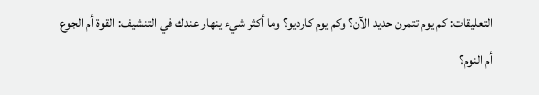التعليقات: كم يوم تتمرن حديد الآن؟ وكم يوم كارديو؟ وما أكثر شيء ينهار عندك في التنشيف: القوة أم الجوع أم النوم؟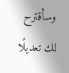وسأقترح لك تعديلًا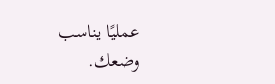عمليًا يناسب وضعك.